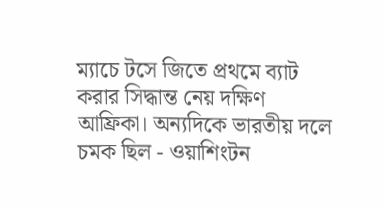ম্যাচে টসে জিতে প্রথমে ব্যাট করার সিদ্ধান্ত নেয় দক্ষিণ আফ্রিকা। অন্যদিকে ভারতীয় দলে চমক ছিল - ওয়াশিংটন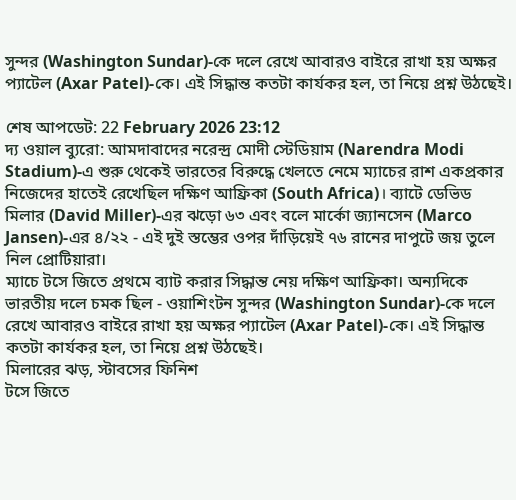সুন্দর (Washington Sundar)-কে দলে রেখে আবারও বাইরে রাখা হয় অক্ষর প্যাটেল (Axar Patel)-কে। এই সিদ্ধান্ত কতটা কার্যকর হল, তা নিয়ে প্রশ্ন উঠছেই।

শেষ আপডেট: 22 February 2026 23:12
দ্য ওয়াল ব্যুরো: আমদাবাদের নরেন্দ্র মোদী স্টেডিয়াম (Narendra Modi Stadium)-এ শুরু থেকেই ভারতের বিরুদ্ধে খেলতে নেমে ম্যাচের রাশ একপ্রকার নিজেদের হাতেই রেখেছিল দক্ষিণ আফ্রিকা (South Africa)। ব্যাটে ডেভিড মিলার (David Miller)-এর ঝড়ো ৬৩ এবং বলে মার্কো জ্যানসেন (Marco Jansen)-এর ৪/২২ - এই দুই স্তম্ভের ওপর দাঁড়িয়েই ৭৬ রানের দাপুটে জয় তুলে নিল প্রোটিয়ারা।
ম্যাচে টসে জিতে প্রথমে ব্যাট করার সিদ্ধান্ত নেয় দক্ষিণ আফ্রিকা। অন্যদিকে ভারতীয় দলে চমক ছিল - ওয়াশিংটন সুন্দর (Washington Sundar)-কে দলে রেখে আবারও বাইরে রাখা হয় অক্ষর প্যাটেল (Axar Patel)-কে। এই সিদ্ধান্ত কতটা কার্যকর হল, তা নিয়ে প্রশ্ন উঠছেই।
মিলারের ঝড়, স্টাবসের ফিনিশ
টসে জিতে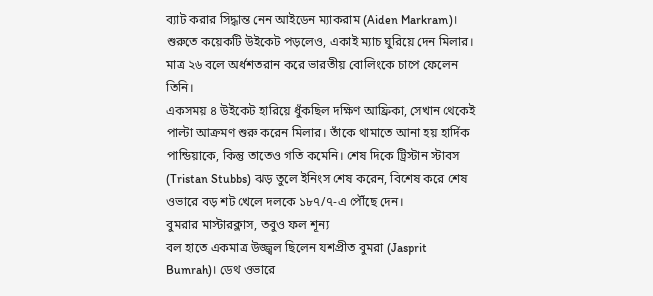ব্যাট করার সিদ্ধান্ত নেন আইডেন ম্যাকরাম (Aiden Markram)। শুরুতে কয়েকটি উইকেট পড়লেও, একাই ম্যাচ ঘুরিয়ে দেন মিলার। মাত্র ২৬ বলে অর্ধশতরান করে ভারতীয় বোলিংকে চাপে ফেলেন তিনি।
একসময় ৪ উইকেট হারিয়ে ধুঁকছিল দক্ষিণ আফ্রিকা, সেখান থেকেই পাল্টা আক্রমণ শুরু করেন মিলার। তাঁকে থামাতে আনা হয় হার্দিক পান্ডিয়াকে, কিন্তু তাতেও গতি কমেনি। শেষ দিকে ট্রিস্টান স্টাবস (Tristan Stubbs) ঝড় তুলে ইনিংস শেষ করেন, বিশেষ করে শেষ ওভারে বড় শট খেলে দলকে ১৮৭/৭-এ পৌঁছে দেন।
বুমরার মাস্টারক্লাস, তবুও ফল শূন্য
বল হাতে একমাত্র উজ্জ্বল ছিলেন যশপ্রীত বুমরা (Jasprit Bumrah)। ডেথ ওভারে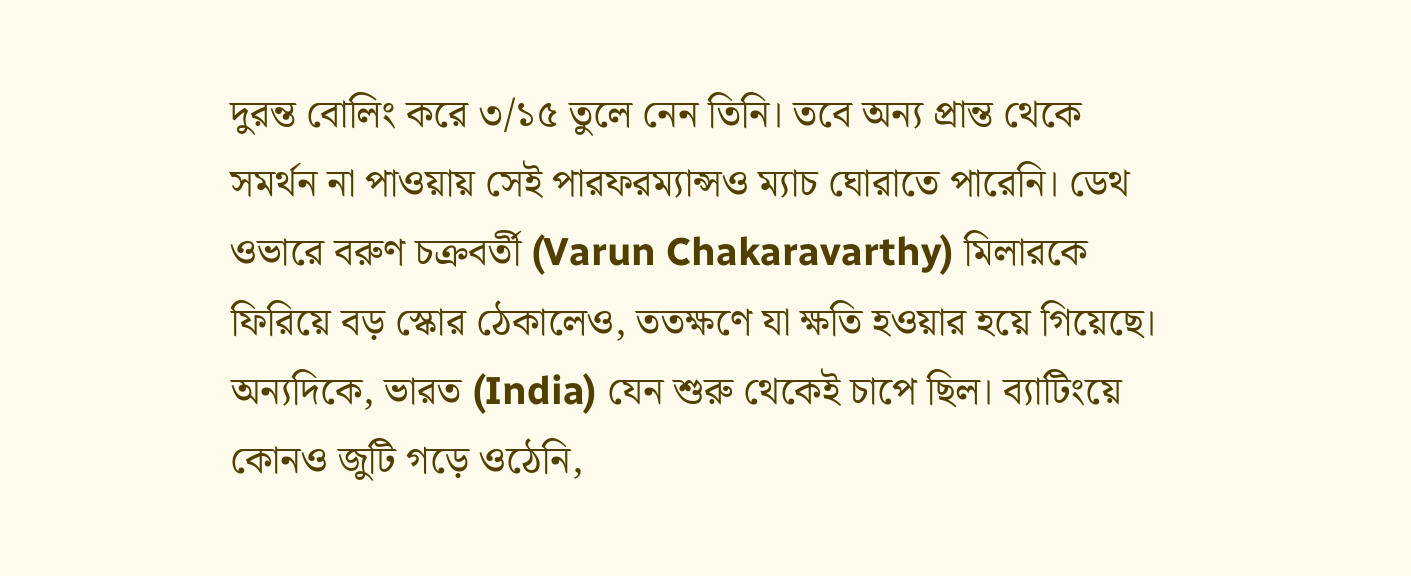দুরন্ত বোলিং করে ৩/১৫ তুলে নেন তিনি। তবে অন্য প্রান্ত থেকে সমর্থন না পাওয়ায় সেই পারফরম্যান্সও ম্যাচ ঘোরাতে পারেনি। ডেথ ওভারে বরুণ চক্রবর্তী (Varun Chakaravarthy) মিলারকে ফিরিয়ে বড় স্কোর ঠেকালেও, ততক্ষণে যা ক্ষতি হওয়ার হয়ে গিয়েছে।
অন্যদিকে, ভারত (India) যেন শুরু থেকেই চাপে ছিল। ব্যাটিংয়ে কোনও জুটি গড়ে ওঠেনি,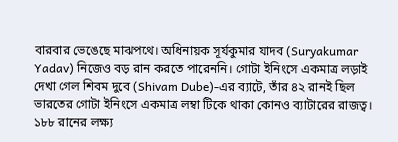বারবার ভেঙেছে মাঝপথে। অধিনায়ক সূর্যকুমার যাদব (Suryakumar Yadav) নিজেও বড় রান করতে পারেননি। গোটা ইনিংসে একমাত্র লড়াই দেখা গেল শিবম দুবে (Shivam Dube)-এর ব্যাটে, তাঁর ৪২ রানই ছিল ভারতের গোটা ইনিংসে একমাত্র লম্বা টিকে থাকা কোনও ব্যাটারের রাজত্ব।
১৮৮ রানের লক্ষ্য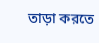তাড়া করতে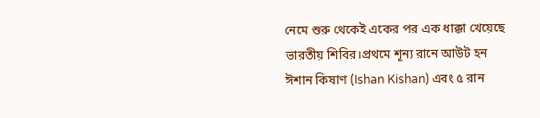নেমে শুরু থেকেই একের পর এক ধাক্কা খেয়েছে ভারতীয় শিবির।প্রথমে শূন্য রানে আউট হন ঈশান কিষাণ (Ishan Kishan) এবং ৫ রান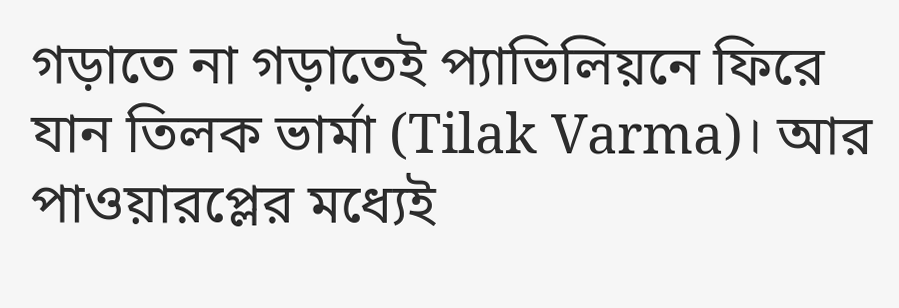গড়াতে না গড়াতেই প্যাভিলিয়নে ফিরে যান তিলক ভার্মা (Tilak Varma)। আর পাওয়ারপ্লের মধ্যেই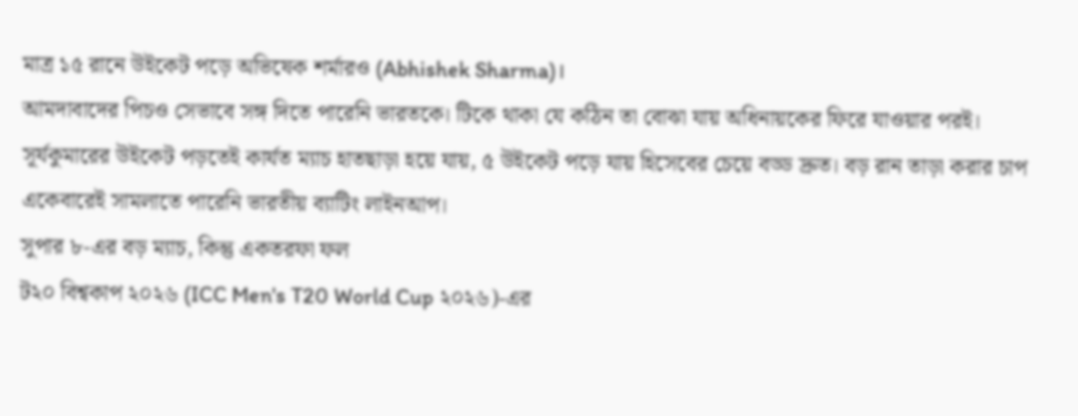মাত্র ১৫ রানে উইকেট পড়ে অভিষেক শর্মারও (Abhishek Sharma)।
আমদাবাদের পিচও সেভাবে সঙ্গ দিতে পারেনি ভারতকে। টিকে থাকা যে কঠিন তা বোঝা যায় অধিনায়কের ফিরে যাওয়ার পরই। সূর্যকুমারের উইকেট পড়তেই কার্যত ম্যাচ হাতছাড়া হয়ে যায়, ৫ উইকেট পড়ে যায় হিসেবের চেয়ে বড্ড দ্রুত। বড় রান তাড়া করার চাপ একেবারেই সামলাতে পারেনি ভারতীয় ব্যাটিং লাইনআপ।
সুপার ৮-এর বড় ম্যাচ, কিন্তু একতরফা ফল
ট২০ বিশ্বকাপ ২০২৬ (ICC Men's T20 World Cup ২০২৬)-এর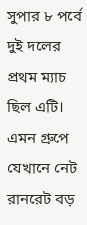সুপার ৮ পর্বে দুই দলের প্রথম ম্যাচ ছিল এটি। এমন গ্রুপে যেখানে নেট রানরেট বড়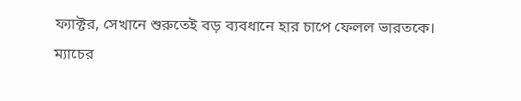ফ্যাক্টর, সেখানে শুরুতেই বড় ব্যবধানে হার চাপে ফেলল ভারতকে।
ম্যাচের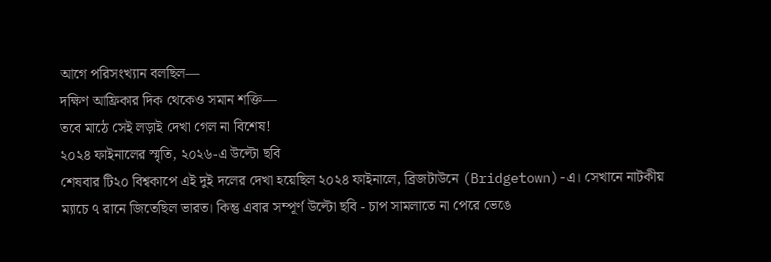আগে পরিসংখ্যান বলছিল—
দক্ষিণ আফ্রিকার দিক থেকেও সমান শক্তি—
তবে মাঠে সেই লড়াই দেখা গেল না বিশেষ!
২০২৪ ফাইনালের স্মৃতি, ২০২৬-এ উল্টো ছবি
শেষবার টি২০ বিশ্বকাপে এই দুই দলের দেখা হয়েছিল ২০২৪ ফাইনালে, ব্রিজটাউনে (Bridgetown)-এ। সেখানে নাটকীয় ম্যাচে ৭ রানে জিতেছিল ভারত। কিন্তু এবার সম্পূর্ণ উল্টো ছবি - চাপ সামলাতে না পেরে ভেঙে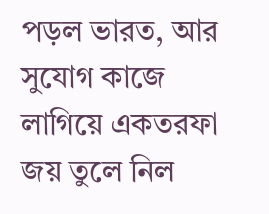পড়ল ভারত, আর সুযোগ কাজে লাগিয়ে একতরফা জয় তুলে নিল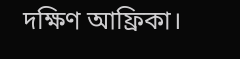দক্ষিণ আফ্রিকা।